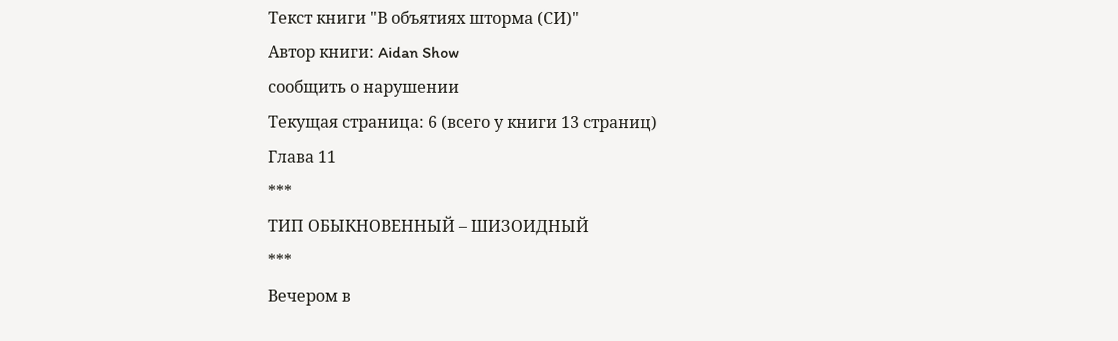Текст книги "В объятиях шторма (СИ)"
Автор книги: Aidan Show
сообщить о нарушении
Текущая страница: 6 (всего у книги 13 страниц)
Глава 11
***
ТИП ОБЫКНОВЕННЫЙ – ШИЗОИДНЫЙ
***
Вечером в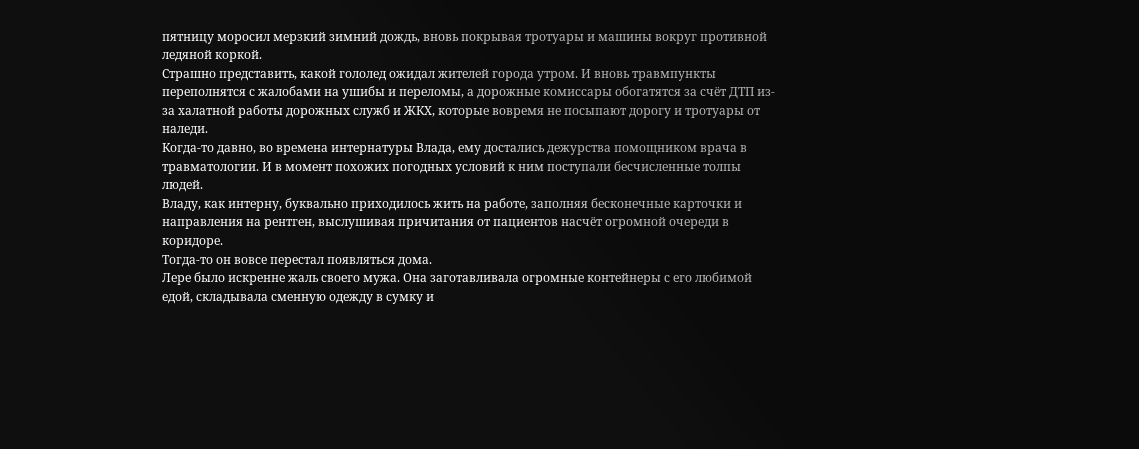пятницу моросил мерзкий зимний дождь, вновь покрывая тротуары и машины вокруг противной ледяной коркой.
Страшно представить, какой гололед ожидал жителей города утром. И вновь травмпункты переполнятся с жалобами на ушибы и переломы, а дорожные комиссары обогатятся за счёт ДТП из-за халатной работы дорожных служб и ЖКХ, которые вовремя не посыпают дорогу и тротуары от наледи.
Когда-то давно, во времена интернатуры Влада, ему достались дежурства помощником врача в травматологии. И в момент похожих погодных условий к ним поступали бесчисленные толпы людей.
Владу, как интерну, буквально приходилось жить на работе, заполняя бесконечные карточки и направления на рентген, выслушивая причитания от пациентов насчёт огромной очереди в коридоре.
Тогда-то он вовсе перестал появляться дома.
Лере было искренне жаль своего мужа. Она заготавливала огромные контейнеры с его любимой едой, складывала сменную одежду в сумку и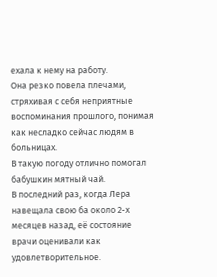ехала к нему на работу.
Она резко повела плечами, стряхивая с себя неприятные воспоминания прошлого, понимая как несладко сейчас людям в больницах.
В такую погоду отлично помогал бабушкин мятный чай.
В последний раз, когда Лера навещала свою ба около 2-х месяцев назад, её состояние врачи оценивали как удовлетворительное.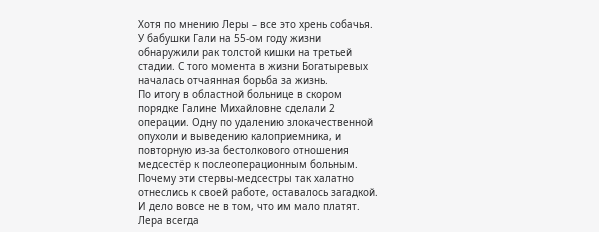Хотя по мнению Леры – все это хрень собачья.
У бабушки Гали на 55-ом году жизни обнаружили рак толстой кишки на третьей стадии. С того момента в жизни Богатыревых началась отчаянная борьба за жизнь.
По итогу в областной больнице в скором порядке Галине Михайловне сделали 2 операции. Одну по удалению злокачественной опухоли и выведению калоприемника, и повторную из-за бестолкового отношения медсестёр к послеоперационным больным.
Почему эти стервы-медсестры так халатно отнеслись к своей работе, оставалось загадкой.
И дело вовсе не в том, что им мало платят. Лера всегда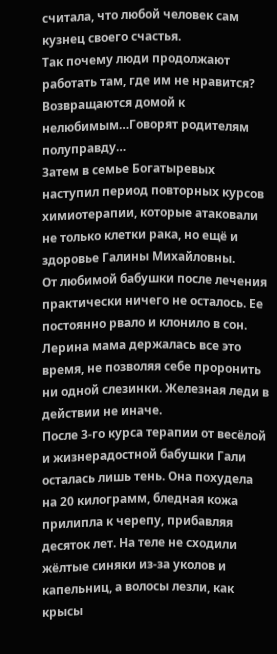считала, что любой человек сам кузнец своего счастья.
Так почему люди продолжают работать там, где им не нравится? Возвращаются домой к нелюбимым…Говорят родителям полуправду…
Затем в семье Богатыревых наступил период повторных курсов химиотерапии, которые атаковали не только клетки рака, но ещё и здоровье Галины Михайловны.
От любимой бабушки после лечения практически ничего не осталось. Ее постоянно рвало и клонило в сон.
Лерина мама держалась все это время, не позволяя себе проронить ни одной слезинки. Железная леди в действии не иначе.
После 3-го курса терапии от весёлой и жизнерадостной бабушки Гали осталась лишь тень. Она похудела на 20 килограмм, бледная кожа прилипла к черепу, прибавляя десяток лет. На теле не сходили жёлтые синяки из-за уколов и капельниц, а волосы лезли, как крысы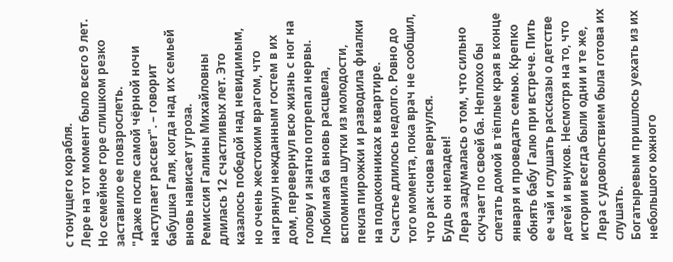с тонущего корабля.
Лере на тот момент было всего 9 лет. Но семейное горе слишком резко заставило ее повзрослеть.
"Даже после самой чёрной ночи наступает рассвет". – говорит бабушка Галя, когда над их семьей вновь нависает угроза.
Ремиссия Галины Михайловны длилась 12 счастливых лет. Это казалось победой над невидимым, но очень жестоким врагом, что нагрянул нежданным гостем в их дом, перевернул всю жизнь с ног на голову и знатно потрепал нервы.
Любимая ба вновь расцвела, вспомнила шутки из молодости, пекла пирожки и разводила фиалки на подоконниках в квартире.
Счастье длилось недолго. Ровно до того момента, пока врач не сообщил, что рак снова вернулся.
Будь он неладен!
Лера задумалась о том, что сильно скучает по своей ба. Неплохо бы слетать домой в тёплые края в конце января и проведать семью. Крепко обнять бабу Галю при встрече. Пить ее чай и слушать рассказы о детстве детей и внуков. Несмотря на то, что истории всегда были одни и те же, Лера с удовольствием была готова их слушать.
Богатыревым пришлось уехать из их небольшого южного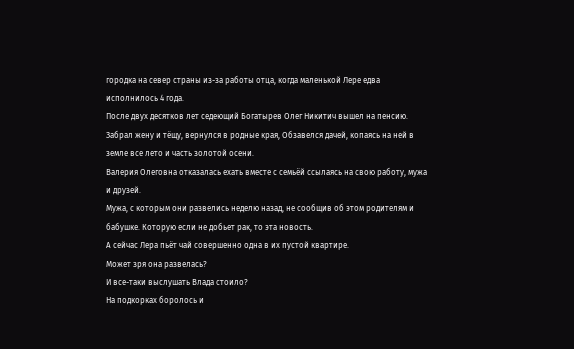городка на север страны из-за работы отца, когда маленькой Лере едва исполнилось 4 года.
После двух десятков лет седеющий Богатырев Олег Никитич вышел на пенсию. Забрал жену и тёщу, вернулся в родные края, Обзавелся дачей, копаясь на ней в земле все лето и часть золотой осени.
Валерия Олеговна отказалась ехать вместе с семьёй ссылаясь на свою работу, мужа и друзей.
Мужа, с которым они развелись неделю назад, не сообщив об этом родителям и бабушке. Которую если не добьет рак, то эта новость.
А сейчас Лера пьёт чай совершенно одна в их пустой квартире.
Может зря она развелась?
И все-таки выслушать Влада стоило?
На подкорках боролось и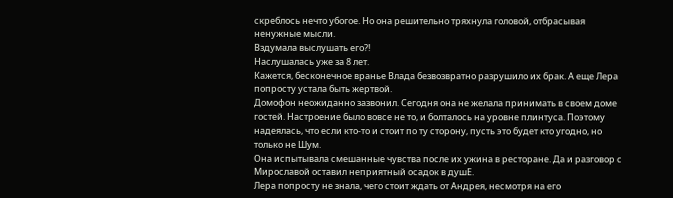скреблось нечто убогое. Но она решительно тряхнула головой, отбрасывая ненужные мысли.
Вздумала выслушать его?!
Наслушалась уже за 8 лет.
Кажется, бесконечное вранье Влада безвозвратно разрушило их брак. А еще Лера попросту устала быть жертвой.
Домофон неожиданно зазвонил. Сегодня она не желала принимать в своем доме гостей. Настроение было вовсе не то, и болталось на уровне плинтуса. Поэтому надеялась, что если кто-то и стоит по ту сторону, пусть это будет кто угодно, но только не Шум.
Она испытывала смешанные чувства после их ужина в ресторане. Да и разговор с Мирославой оставил неприятный осадок в душЕ.
Лера попросту не знала, чего стоит ждать от Андрея, несмотря на его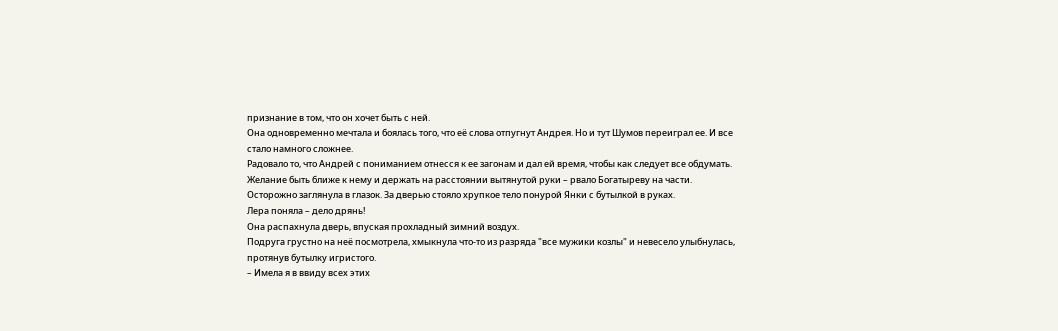признание в том, что он хочет быть с ней.
Она одновременно мечтала и боялась того, что её слова отпугнут Андрея. Но и тут Шумов переиграл ее. И все стало намного сложнее.
Радовало то, что Андрей с пониманием отнесся к ее загонам и дал ей время, чтобы как следует все обдумать.
Желание быть ближе к нему и держать на расстоянии вытянутой руки – рвало Богатыреву на части.
Осторожно заглянула в глазок. За дверью стояло хрупкое тело понурой Янки с бутылкой в руках.
Лера поняла – дело дрянь!
Она распахнула дверь, впуская прохладный зимний воздух.
Подруга грустно на неё посмотрела, хмыкнула что-то из разряда "все мужики козлы" и невесело улыбнулась, протянув бутылку игристого.
– Имела я в ввиду всех этих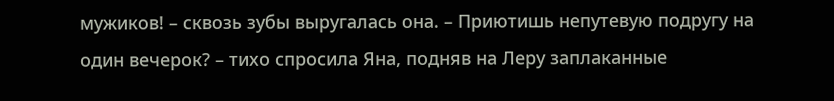мужиков! – сквозь зубы выругалась она. – Приютишь непутевую подругу на один вечерок? – тихо спросила Яна, подняв на Леру заплаканные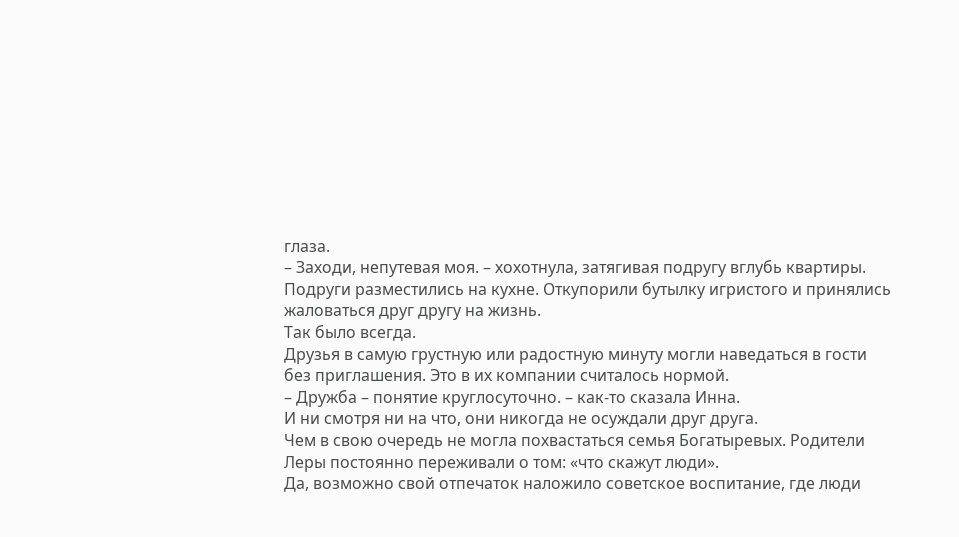глаза.
– Заходи, непутевая моя. – хохотнула, затягивая подругу вглубь квартиры.
Подруги разместились на кухне. Откупорили бутылку игристого и принялись жаловаться друг другу на жизнь.
Так было всегда.
Друзья в самую грустную или радостную минуту могли наведаться в гости без приглашения. Это в их компании считалось нормой.
– Дружба – понятие круглосуточно. – как-то сказала Инна.
И ни смотря ни на что, они никогда не осуждали друг друга.
Чем в свою очередь не могла похвастаться семья Богатыревых. Родители Леры постоянно переживали о том: «что скажут люди».
Да, возможно свой отпечаток наложило советское воспитание, где люди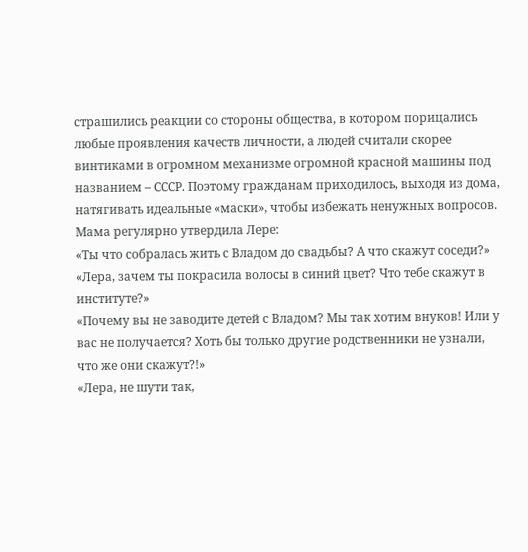страшились реакции со стороны общества, в котором порицались любые проявления качеств личности, а людей считали скорее винтиками в огромном механизме огромной красной машины под названием – СССР. Поэтому гражданам приходилось, выходя из дома, натягивать идеальные «маски», чтобы избежать ненужных вопросов.
Мама регулярно утвердила Лере:
«Ты что собралась жить с Владом до свадьбы? А что скажут соседи?»
«Лера, зачем ты покрасила волосы в синий цвет? Что тебе скажут в институте?»
«Почему вы не заводите детей с Владом? Мы так хотим внуков! Или у вас не получается? Хоть бы только другие родственники не узнали, что же они скажут?!»
«Лера, не шути так,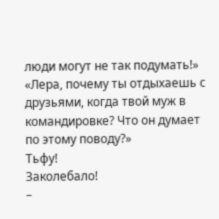люди могут не так подумать!»
«Лера, почему ты отдыхаешь с друзьями, когда твой муж в командировке? Что он думает по этому поводу?»
Тьфу!
Заколебало!
–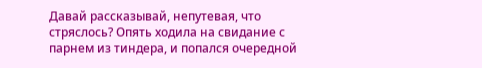Давай рассказывай, непутевая, что стряслось? Опять ходила на свидание с парнем из тиндера, и попался очередной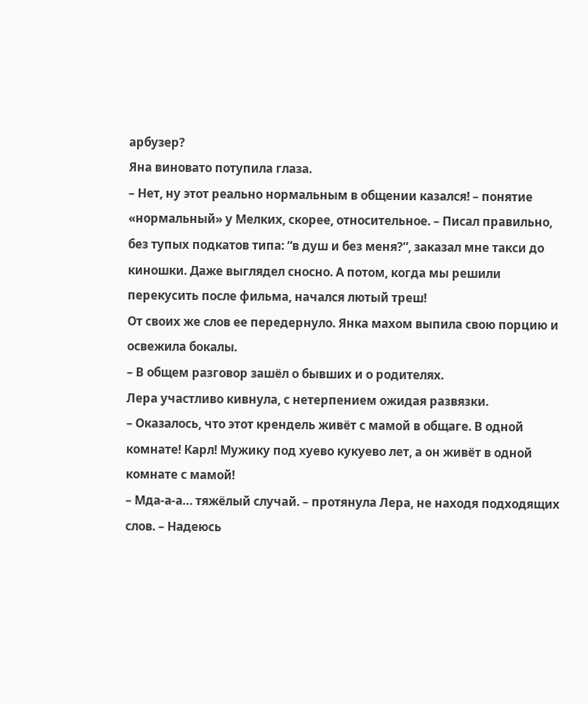арбузер?
Яна виновато потупила глаза.
– Нет, ну этот реально нормальным в общении казался! – понятие «нормальный» у Мелких, скорее, относительное. – Писал правильно, без тупых подкатов типа: “в душ и без меня?”, заказал мне такси до киношки. Даже выглядел сносно. А потом, когда мы решили перекусить после фильма, начался лютый треш!
От своих же слов ее передернуло. Янка махом выпила свою порцию и освежила бокалы.
– В общем разговор зашёл о бывших и о родителях.
Лера участливо кивнула, с нетерпением ожидая развязки.
– Оказалось, что этот крендель живёт с мамой в общаге. В одной комнате! Карл! Мужику под хуево кукуево лет, а он живёт в одной комнате с мамой!
– Мда-а-а… тяжёлый случай. – протянула Лера, не находя подходящих слов. – Надеюсь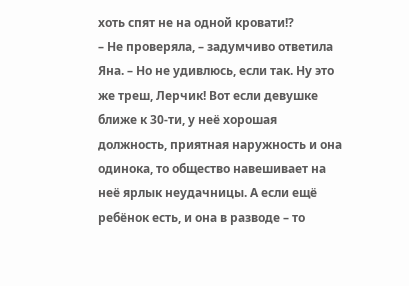хоть спят не на одной кровати!?
– Не проверяла, – задумчиво ответила Яна. – Но не удивлюсь, если так. Ну это же треш, Лерчик! Вот если девушке ближе к 30-ти, у неё хорошая должность, приятная наружность и она одинока, то общество навешивает на неё ярлык неудачницы. А если ещё ребёнок есть, и она в разводе – то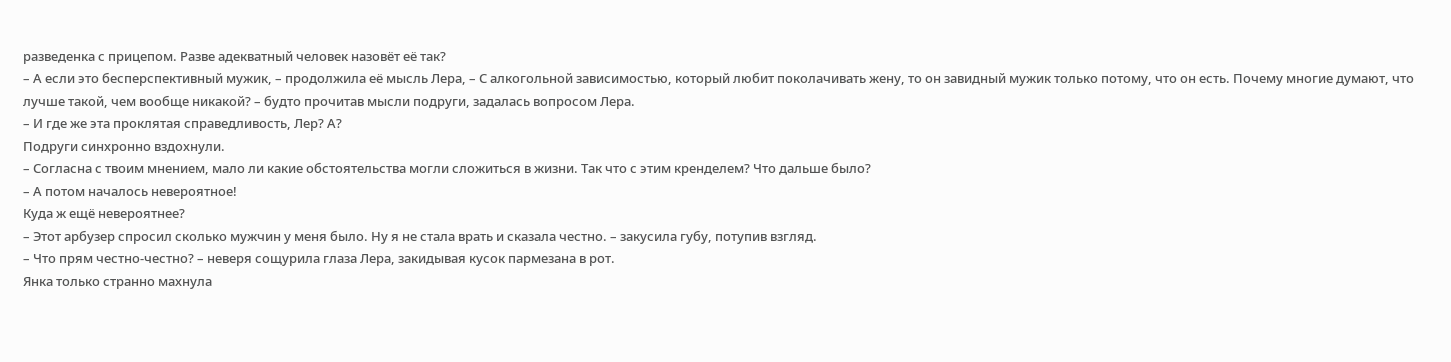разведенка с прицепом. Разве адекватный человек назовёт её так?
– А если это бесперспективный мужик, – продолжила её мысль Лера, – С алкогольной зависимостью, который любит поколачивать жену, то он завидный мужик только потому, что он есть. Почему многие думают, что лучше такой, чем вообще никакой? – будто прочитав мысли подруги, задалась вопросом Лера.
– И где же эта проклятая справедливость, Лер? А?
Подруги синхронно вздохнули.
– Согласна с твоим мнением, мало ли какие обстоятельства могли сложиться в жизни. Так что с этим кренделем? Что дальше было?
– А потом началось невероятное!
Куда ж ещё невероятнее?
– Этот арбузер спросил сколько мужчин у меня было. Ну я не стала врать и сказала честно. – закусила губу, потупив взгляд.
– Что прям честно-честно? – неверя сощурила глаза Лера, закидывая кусок пармезана в рот.
Янка только странно махнула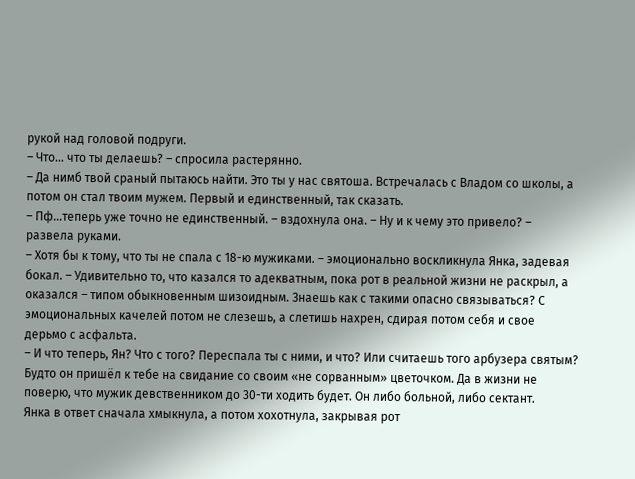рукой над головой подруги.
– Что… что ты делаешь? – спросила растерянно.
– Да нимб твой сраный пытаюсь найти. Это ты у нас святоша. Встречалась с Владом со школы, а потом он стал твоим мужем. Первый и единственный, так сказать.
– Пф…теперь уже точно не единственный. – вздохнула она. – Ну и к чему это привело? – развела руками.
– Хотя бы к тому, что ты не спала с 18-ю мужиками. – эмоционально воскликнула Янка, задевая бокал. – Удивительно то, что казался то адекватным, пока рот в реальной жизни не раскрыл, а оказался – типом обыкновенным шизоидным. Знаешь как с такими опасно связываться? С эмоциональных качелей потом не слезешь, а слетишь нахрен, сдирая потом себя и свое дерьмо с асфальта.
– И что теперь, Ян? Что с того? Переспала ты с ними, и что? Или считаешь того арбузера святым? Будто он пришёл к тебе на свидание со своим «не сорванным» цветочком. Да в жизни не поверю, что мужик девственником до 30-ти ходить будет. Он либо больной, либо сектант.
Янка в ответ сначала хмыкнула, а потом хохотнула, закрывая рот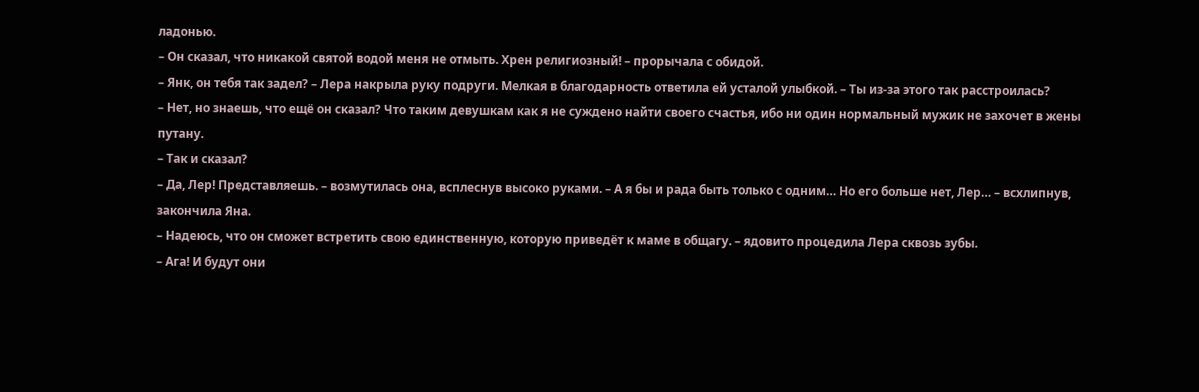ладонью.
– Он сказал, что никакой святой водой меня не отмыть. Хрен религиозный! – прорычала с обидой.
– Янк, он тебя так задел? – Лера накрыла руку подруги. Мелкая в благодарность ответила ей усталой улыбкой. – Ты из-за этого так расстроилась?
– Нет, но знаешь, что ещё он сказал? Что таким девушкам как я не суждено найти своего счастья, ибо ни один нормальный мужик не захочет в жены путану.
– Так и сказал?
– Да, Лер! Представляешь. – возмутилась она, всплеснув высоко руками. – А я бы и рада быть только с одним… Но его больше нет, Лер… – всхлипнув, закончила Яна.
– Надеюсь, что он сможет встретить свою единственную, которую приведёт к маме в общагу. – ядовито процедила Лера сквозь зубы.
– Ага! И будут они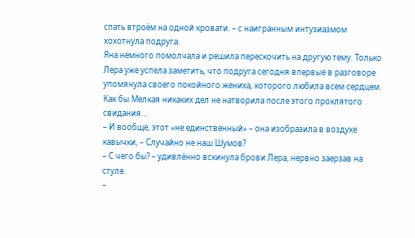спать втроём на одной кровати. – с наигранным интузиазмом хохотнула подруга.
Яна немного помолчала и решила перескочить на другую тему. Только Лера уже успела заметить, что подруга сегодня впервые в разговоре упомянула своего покойного жениха, которого любила всем сердцем.
Как бы Мелкая никаких дел не натворила после этого проклятого свидания…
– И вообще, этот «не единственный» – она изобразила в воздухе кавычки, – Случайно не наш Шумов?
– С чего бы? – удивлённо вскинула брови Лера, нервно заерзав на стуле.
–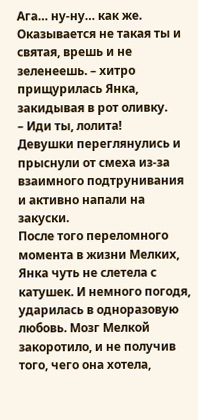Ага… ну-ну… как же. Оказывается не такая ты и святая, врешь и не зеленеешь. – хитро прищурилась Янка, закидывая в рот оливку.
– Иди ты, лолита!
Девушки переглянулись и прыснули от смеха из-за взаимного подтрунивания и активно напали на закуски.
После того переломного момента в жизни Мелких, Янка чуть не слетела с катушек. И немного погодя, ударилась в одноразовую любовь. Мозг Мелкой закоротило, и не получив того, чего она хотела,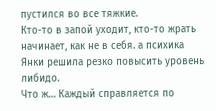пустился во все тяжкие.
Кто-то в запой уходит, кто-то жрать начинает, как не в себя. а психика Янки решила резко повысить уровень либидо.
Что ж… Каждый справляется по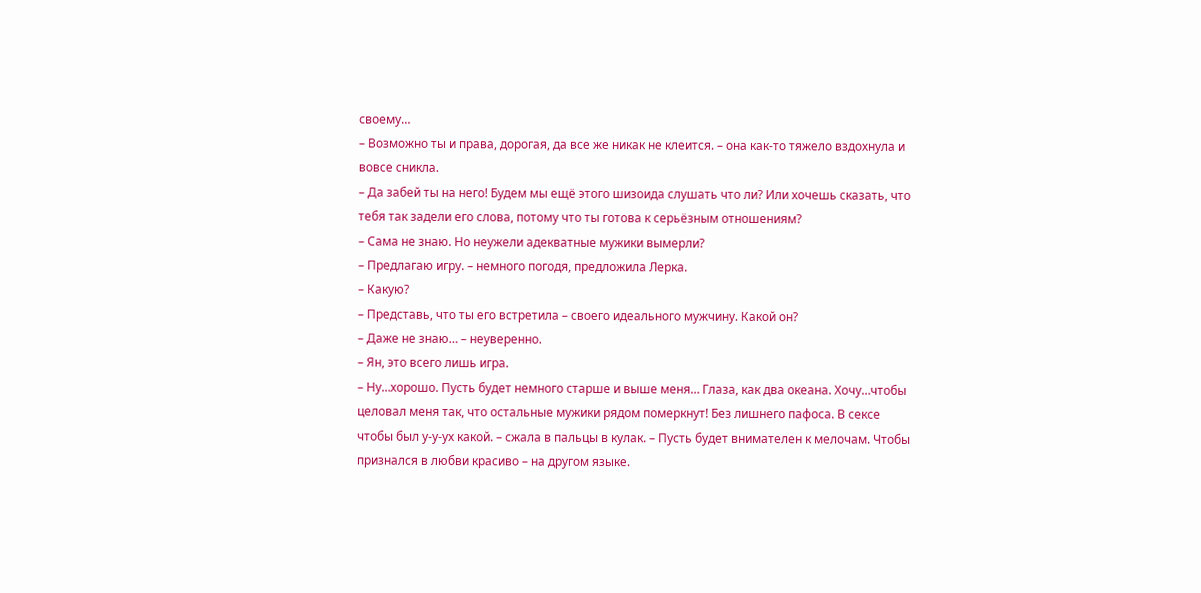своему…
– Возможно ты и права, дорогая, да все же никак не клеится. – она как-то тяжело вздохнула и вовсе сникла.
– Да забей ты на него! Будем мы ещё этого шизоида слушать что ли? Или хочешь сказать, что тебя так задели его слова, потому что ты готова к серьёзным отношениям?
– Сама не знаю. Но неужели адекватные мужики вымерли?
– Предлагаю игру. – немного погодя, предложила Лерка.
– Какую?
– Представь, что ты его встретила – своего идеального мужчину. Какой он?
– Даже не знаю… – неуверенно.
– Ян, это всего лишь игра.
– Ну…хорошо. Пусть будет немного старше и выше меня… Глаза, как два океана. Хочу…чтобы целовал меня так, что остальные мужики рядом померкнут! Без лишнего пафоса. В сексе чтобы был у-у-ух какой. – сжала в пальцы в кулак. – Пусть будет внимателен к мелочам. Чтобы признался в любви красиво – на другом языке.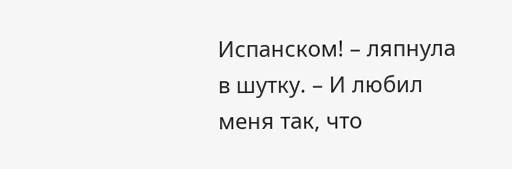Испанском! – ляпнула в шутку. – И любил меня так, что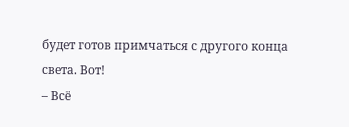будет готов примчаться с другого конца света. Вот!
– Всё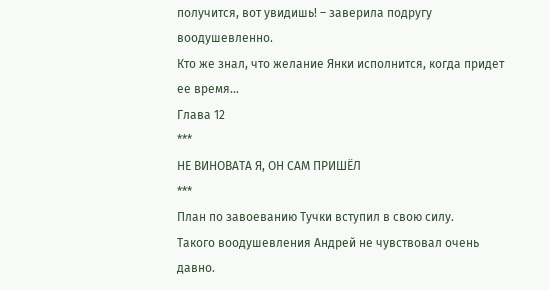получится, вот увидишь! – заверила подругу воодушевленно.
Кто же знал, что желание Янки исполнится, когда придет ее время…
Глава 12
***
НЕ ВИНОВАТА Я, ОН САМ ПРИШЁЛ
***
План по завоеванию Тучки вступил в свою силу.
Такого воодушевления Андрей не чувствовал очень давно.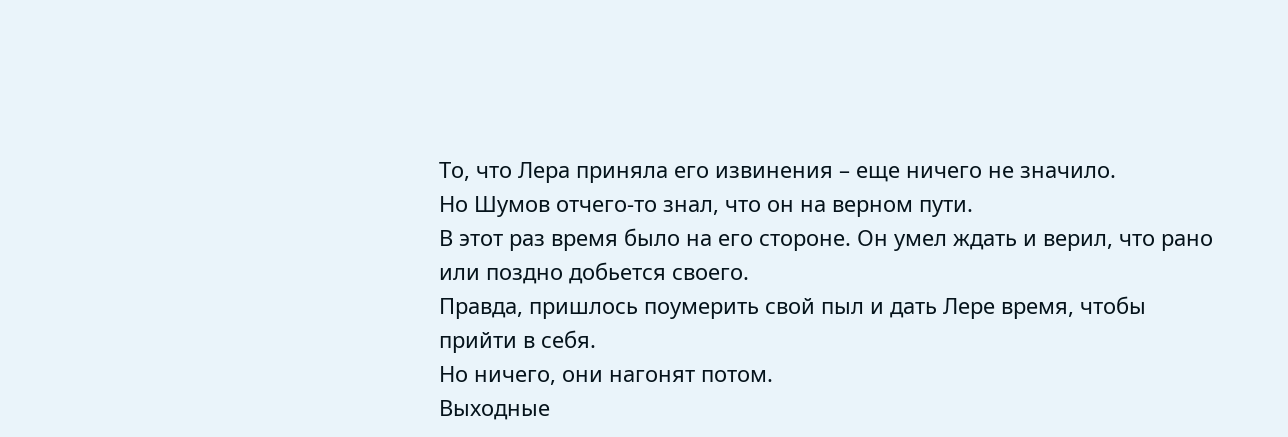То, что Лера приняла его извинения – еще ничего не значило.
Но Шумов отчего-то знал, что он на верном пути.
В этот раз время было на его стороне. Он умел ждать и верил, что рано или поздно добьется своего.
Правда, пришлось поумерить свой пыл и дать Лере время, чтобы прийти в себя.
Но ничего, они нагонят потом.
Выходные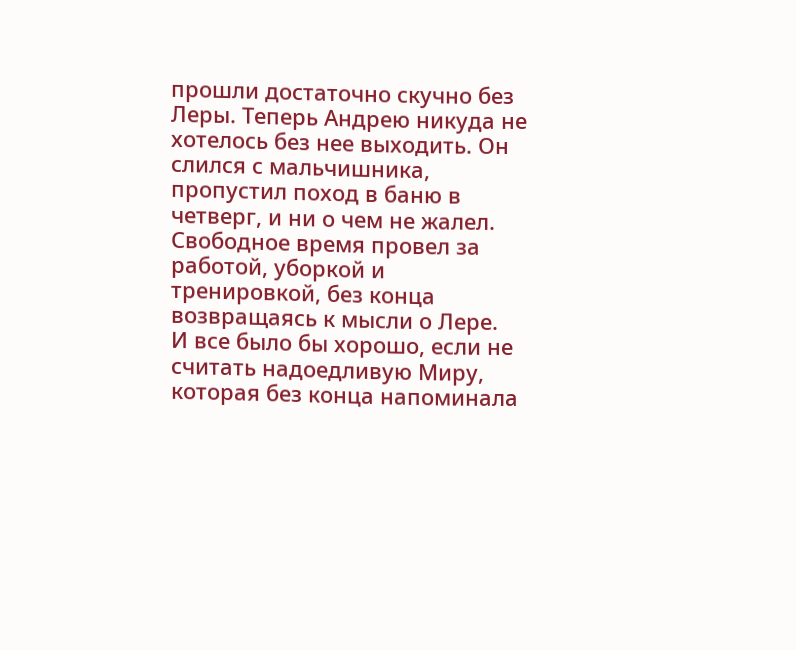прошли достаточно скучно без Леры. Теперь Андрею никуда не хотелось без нее выходить. Он слился с мальчишника, пропустил поход в баню в четверг, и ни о чем не жалел.
Свободное время провел за работой, уборкой и тренировкой, без конца возвращаясь к мысли о Лере.
И все было бы хорошо, если не считать надоедливую Миру, которая без конца напоминала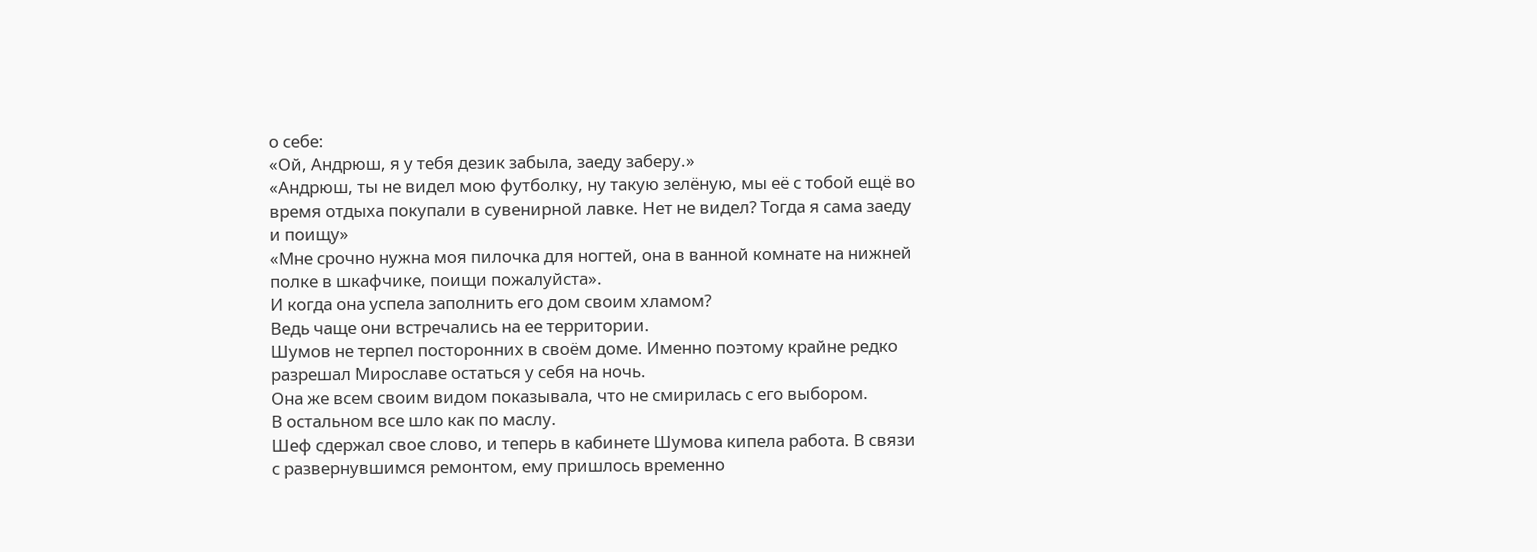о себе:
«Ой, Андрюш, я у тебя дезик забыла, заеду заберу.»
«Андрюш, ты не видел мою футболку, ну такую зелёную, мы её с тобой ещё во время отдыха покупали в сувенирной лавке. Нет не видел? Тогда я сама заеду и поищу»
«Мне срочно нужна моя пилочка для ногтей, она в ванной комнате на нижней полке в шкафчике, поищи пожалуйста».
И когда она успела заполнить его дом своим хламом?
Ведь чаще они встречались на ее территории.
Шумов не терпел посторонних в своём доме. Именно поэтому крайне редко разрешал Мирославе остаться у себя на ночь.
Она же всем своим видом показывала, что не смирилась с его выбором.
В остальном все шло как по маслу.
Шеф сдержал свое слово, и теперь в кабинете Шумова кипела работа. В связи с развернувшимся ремонтом, ему пришлось временно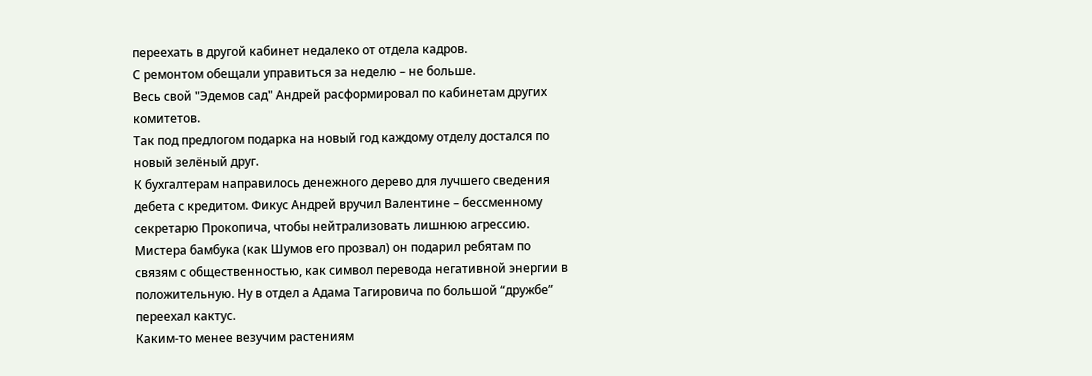переехать в другой кабинет недалеко от отдела кадров.
С ремонтом обещали управиться за неделю – не больше.
Весь свой "Эдемов сад" Андрей расформировал по кабинетам других комитетов.
Так под предлогом подарка на новый год каждому отделу достался по новый зелёный друг.
К бухгалтерам направилось денежного дерево для лучшего сведения дебета с кредитом. Фикус Андрей вручил Валентине – бессменному секретарю Прокопича, чтобы нейтрализовать лишнюю агрессию. Мистера бамбука (как Шумов его прозвал) он подарил ребятам по связям с общественностью, как символ перевода негативной энергии в положительную. Ну в отдел а Адама Тагировича по большой “дружбе” переехал кактус.
Каким-то менее везучим растениям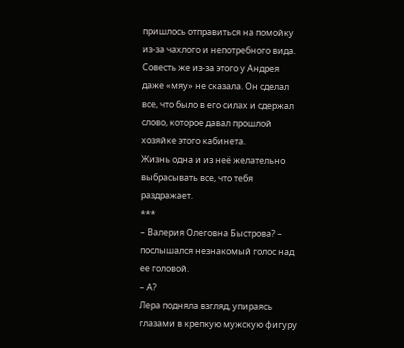пришлось отправиться на помойку из-за чахлого и непотребного вида. Совесть же из-за этого у Андрея даже «мяу» не сказала. Он сделал все, что было в его силах и сдержал слово, которое давал прошлой хозяйке этого кабинета.
Жизнь одна и из неё желательно выбрасывать все, что тебя раздражает.
***
– Валерия Олеговна Быстрова? – послышался незнакомый голос над ее головой.
– А?
Лера подняла взгляд, упираясь глазами в крепкую мужскую фигуру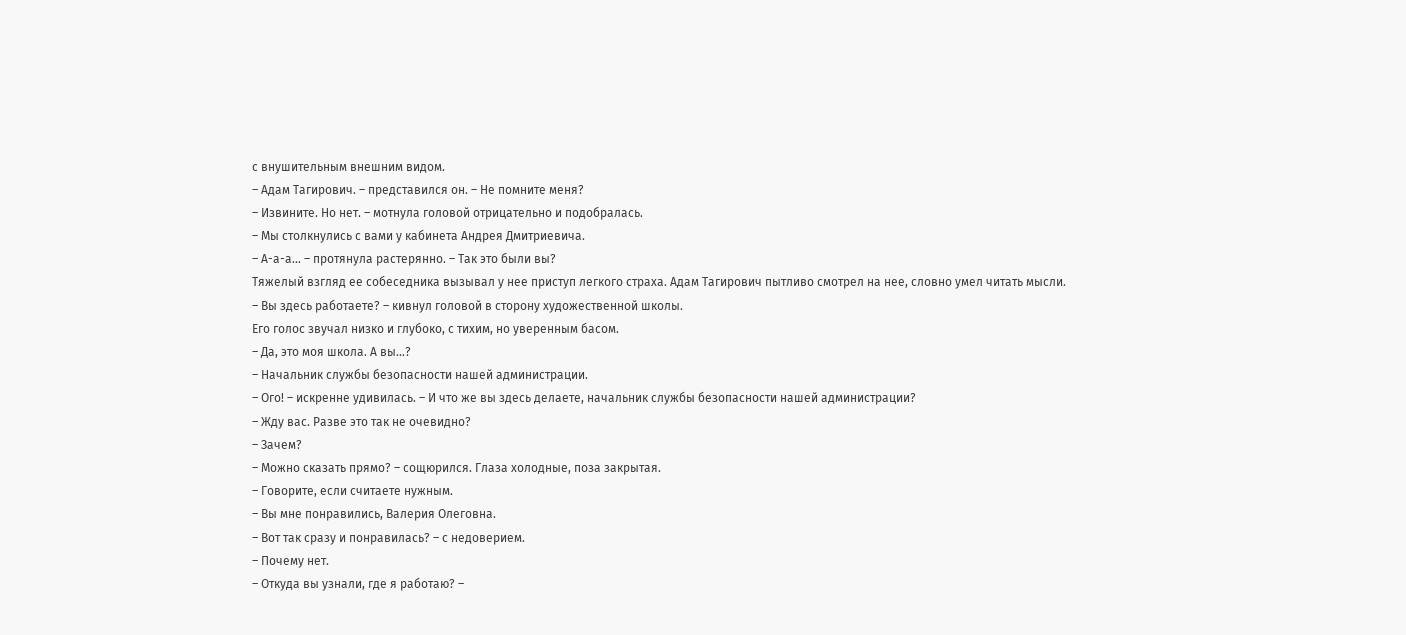с внушительным внешним видом.
– Адам Тагирович. – представился он. – Не помните меня?
– Извините. Но нет. – мотнула головой отрицательно и подобралась.
– Мы столкнулись с вами у кабинета Андрея Дмитриевича.
– А-а-а… – протянула растерянно. – Так это были вы?
Тяжелый взгляд ее собеседника вызывал у нее приступ легкого страха. Адам Тагирович пытливо смотрел на нее, словно умел читать мысли.
– Вы здесь работаете? – кивнул головой в сторону художественной школы.
Его голос звучал низко и глубоко, с тихим, но уверенным басом.
– Да, это моя школа. А вы…?
– Начальник службы безопасности нашей администрации.
– Ого! – искренне удивилась. – И что же вы здесь делаете, начальник службы безопасности нашей администрации?
– Жду вас. Разве это так не очевидно?
– Зачем?
– Можно сказать прямо? – сощюрился. Глаза холодные, поза закрытая.
– Говорите, если считаете нужным.
– Вы мне понравились, Валерия Олеговна.
– Вот так сразу и понравилась? – с недоверием.
– Почему нет.
– Откуда вы узнали, где я работаю? –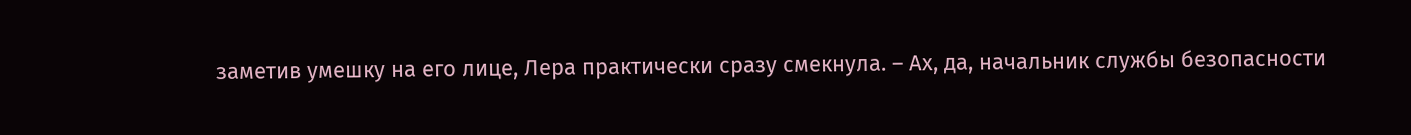заметив умешку на его лице, Лера практически сразу смекнула. – Ах, да, начальник службы безопасности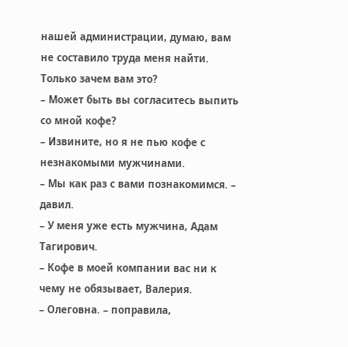нашей администрации, думаю, вам не составило труда меня найти. Только зачем вам это?
– Может быть вы согласитесь выпить со мной кофе?
– Извините, но я не пью кофе с незнакомыми мужчинами.
– Мы как раз с вами познакомимся. – давил.
– У меня уже есть мужчина, Адам Тагирович.
– Кофе в моей компании вас ни к чему не обязывает, Валерия.
– Олеговна. – поправила,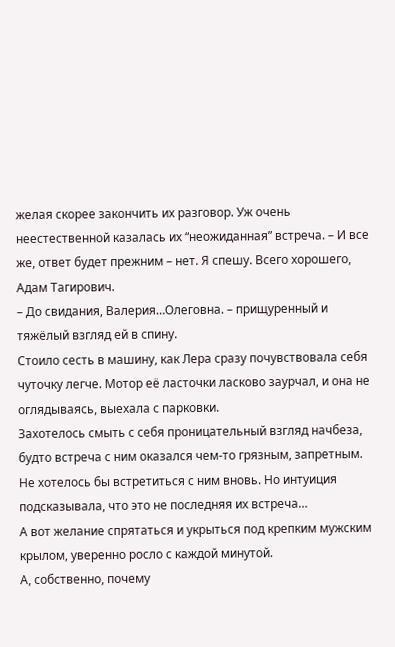желая скорее закончить их разговор. Уж очень неестественной казалась их “неожиданная” встреча. – И все же, ответ будет прежним – нет. Я спешу. Всего хорошего, Адам Тагирович.
– До свидания, Валерия…Олеговна. – прищуренный и тяжёлый взгляд ей в спину.
Стоило сесть в машину, как Лера сразу почувствовала себя чуточку легче. Мотор её ласточки ласково заурчал, и она не оглядываясь, выехала с парковки.
Захотелось смыть с себя проницательный взгляд начбеза, будто встреча с ним оказался чем-то грязным, запретным.
Не хотелось бы встретиться с ним вновь. Но интуиция подсказывала, что это не последняя их встреча…
А вот желание спрятаться и укрыться под крепким мужским крылом, уверенно росло с каждой минутой.
А, собственно, почему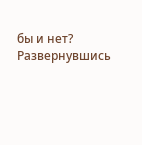бы и нет?
Развернувшись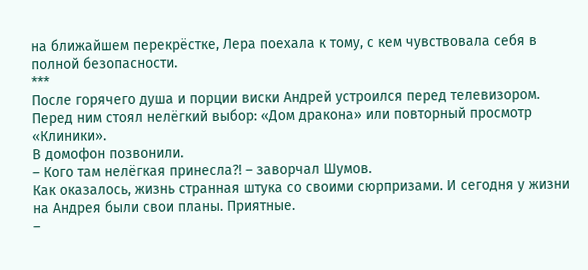на ближайшем перекрёстке, Лера поехала к тому, с кем чувствовала себя в полной безопасности.
***
После горячего душа и порции виски Андрей устроился перед телевизором.
Перед ним стоял нелёгкий выбор: «Дом дракона» или повторный просмотр «Клиники».
В домофон позвонили.
– Кого там нелёгкая принесла?! – заворчал Шумов.
Как оказалось, жизнь странная штука со своими сюрпризами. И сегодня у жизни на Андрея были свои планы. Приятные.
–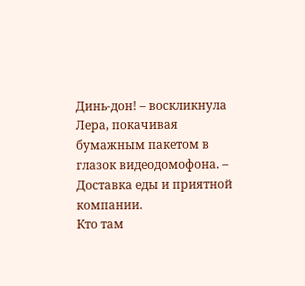Динь-дон! – воскликнула Лера, покачивая бумажным пакетом в глазок видеодомофона. – Доставка еды и приятной компании.
Кто там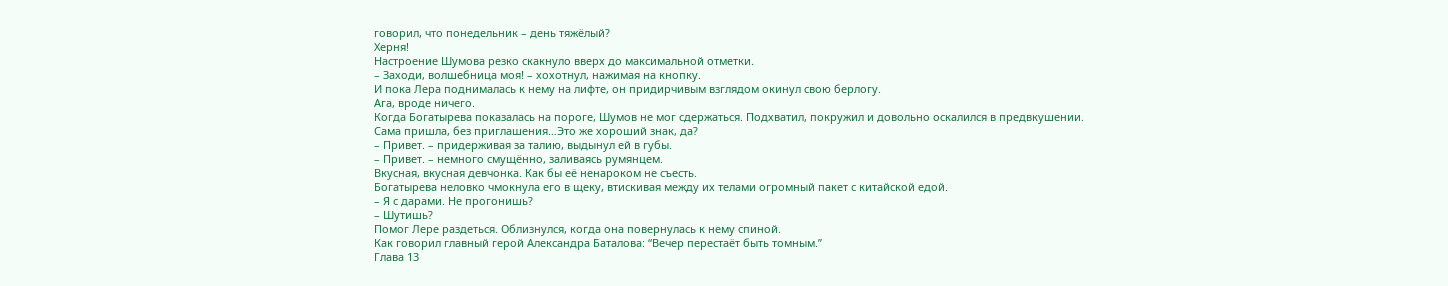говорил, что понедельник – день тяжёлый?
Херня!
Настроение Шумова резко скакнуло вверх до максимальной отметки.
– Заходи, волшебница моя! – хохотнул, нажимая на кнопку.
И пока Лера поднималась к нему на лифте, он придирчивым взглядом окинул свою берлогу.
Ага, вроде ничего.
Когда Богатырева показалась на пороге, Шумов не мог сдержаться. Подхватил, покружил и довольно оскалился в предвкушении.
Сама пришла, без приглашения…Это же хороший знак, да?
– Привет. – придерживая за талию, выдынул ей в губы.
– Привет. – немного смущённо, заливаясь румянцем.
Вкусная, вкусная девчонка. Как бы её ненароком не съесть.
Богатырева неловко чмокнула его в щеку, втискивая между их телами огромный пакет с китайской едой.
– Я с дарами. Не прогонишь?
– Шутишь?
Помог Лере раздеться. Облизнулся, когда она повернулась к нему спиной.
Как говорил главный герой Александра Баталова: “Вечер перестаёт быть томным.”
Глава 13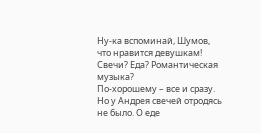Ну-ка вспоминай, Шумов, что нравится девушкам!
Свечи? Еда? Романтическая музыка?
По-хорошему – все и сразу.
Но у Андрея свечей отродясь не было. О еде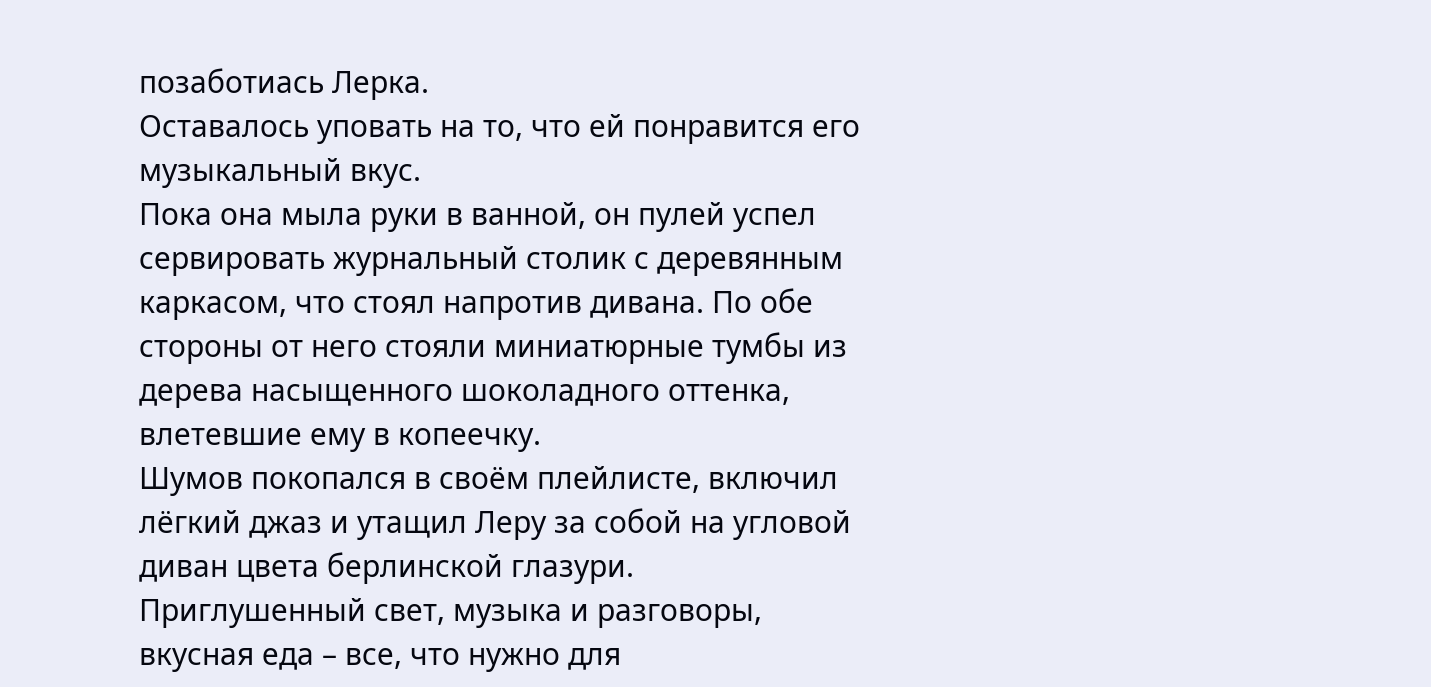позаботиась Лерка.
Оставалось уповать на то, что ей понравится его музыкальный вкус.
Пока она мыла руки в ванной, он пулей успел сервировать журнальный столик с деревянным каркасом, что стоял напротив дивана. По обе стороны от него стояли миниатюрные тумбы из дерева насыщенного шоколадного оттенка, влетевшие ему в копеечку.
Шумов покопался в своём плейлисте, включил лёгкий джаз и утащил Леру за собой на угловой диван цвета берлинской глазури.
Приглушенный свет, музыка и разговоры, вкусная еда – все, что нужно для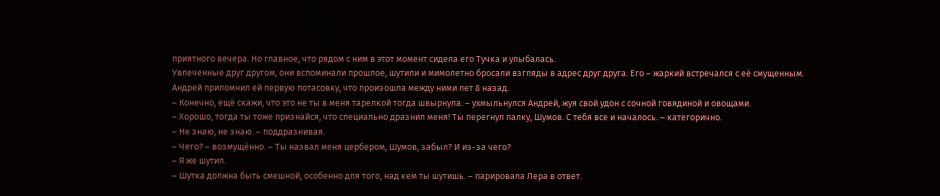приятного вечера. Но главное, что рядом с ним в этот момент сидела его Тучка и улыбалась.
Увлеченные друг другом, они вспоминали прошлое, шутили и мимолетно бросали взгляды в адрес друг друга. Его – жаркий встречался с её смущенным.
Андрей припомнил ей первую потасовку, что произошла между ними лет 8 назад.
– Конечно, ещё скажи, что это не ты в меня тарелкой тогда швырнула. – ухмыльнулся Андрей, жуя свой удон с сочной говядиной и овощами.
– Хорошо, тогда ты тоже признайся, что специально дразнил меня! Ты перегнул палку, Шумов. С тебя все и началось. – категорично.
– Не знаю, не знаю. – поддразнивая.
– Чего? – возмущённо. – Ты назвал меня цербером, Шумов, забыл? И из-за чего?
– Я же шутил.
– Шутка должна быть смешной, особенно для того, над кем ты шутишь. – парировала Лера в ответ.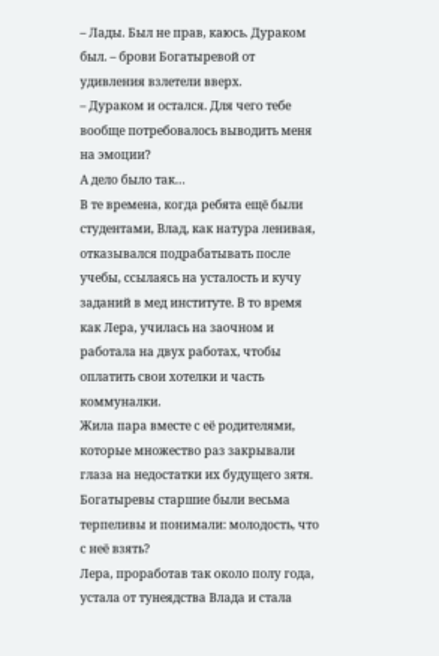– Лады. Был не прав, каюсь. Дураком был. – брови Богатыревой от удивления взлетели вверх.
– Дураком и остался. Для чего тебе вообще потребовалось выводить меня на эмоции?
А дело было так…
В те времена, когда ребята ещё были студентами, Влад, как натура ленивая, отказывался подрабатывать после учебы, ссылаясь на усталость и кучу заданий в мед институте. В то время как Лера, училась на заочном и работала на двух работах, чтобы оплатить свои хотелки и часть коммуналки.
Жила пара вместе с её родителями, которые множество раз закрывали глаза на недостатки их будущего зятя. Богатыревы старшие были весьма терпеливы и понимали: молодость, что с неё взять?
Лера, проработав так около полу года, устала от тунеядства Влада и стала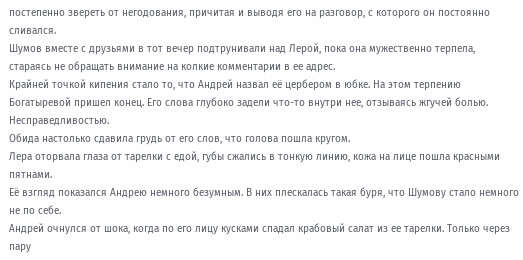постепенно звереть от негодования, причитая и выводя его на разговор, с которого он постоянно сливался.
Шумов вместе с друзьями в тот вечер подтрунивали над Лерой, пока она мужественно терпела, стараясь не обращать внимание на колкие комментарии в ее адрес.
Крайней точкой кипения стало то, что Андрей назвал её цербером в юбке. На этом терпению Богатыревой пришел конец. Его слова глубоко задели что-то внутри нее, отзываясь жгучей болью. Несправедливостью.
Обида настолько сдавила грудь от его слов, что голова пошла кругом.
Лера оторвала глаза от тарелки с едой, губы сжались в тонкую линию, кожа на лице пошла красными пятнами.
Её взгляд показался Андрею немного безумным. В них плескалась такая буря, что Шумову стало немного не по себе.
Андрей очнулся от шока, когда по его лицу кусками спадал крабовый салат из ее тарелки. Только через пару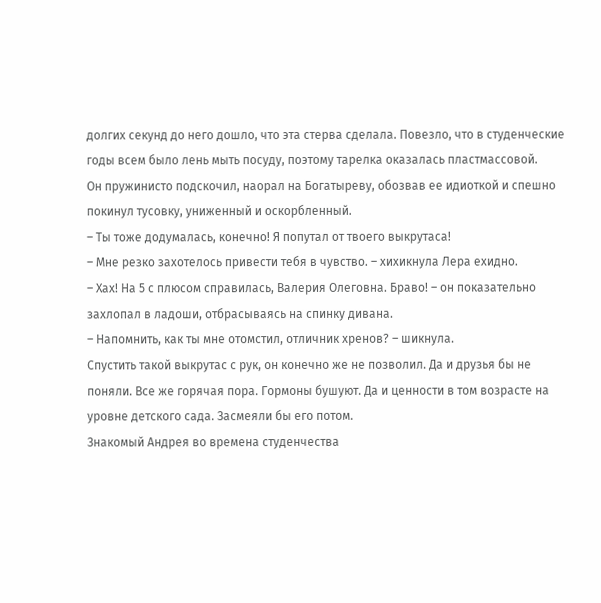долгих секунд до него дошло, что эта стерва сделала. Повезло, что в студенческие годы всем было лень мыть посуду, поэтому тарелка оказалась пластмассовой.
Он пружинисто подскочил, наорал на Богатыреву, обозвав ее идиоткой и спешно покинул тусовку, униженный и оскорбленный.
– Ты тоже додумалась, конечно! Я попутал от твоего выкрутаса!
– Мне резко захотелось привести тебя в чувство. – хихикнула Лера ехидно.
– Хах! На 5 с плюсом справилась, Валерия Олеговна. Браво! – он показательно захлопал в ладоши, отбрасываясь на спинку дивана.
– Напомнить, как ты мне отомстил, отличник хренов? – шикнула.
Спустить такой выкрутас с рук, он конечно же не позволил. Да и друзья бы не поняли. Все же горячая пора. Гормоны бушуют. Да и ценности в том возрасте на уровне детского сада. Засмеяли бы его потом.
Знакомый Андрея во времена студенчества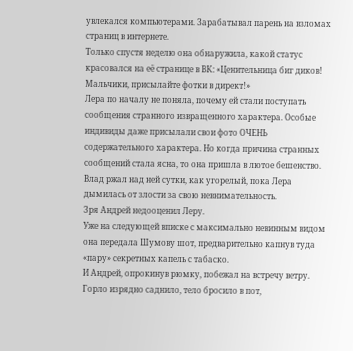увлекался компьютерами. Зарабатывал парень на взломах страниц в интернете.
Только спустя неделю она обнаружила, какой статус красовался на её странице в ВК: «Ценительница биг диков! Мальчики, присылайте фотки в директ!»
Лера по началу не поняла, почему ей стали поступать сообщения странного извращенного характера. Особые индивиды даже присылали свои фото ОЧЕНЬ содержательного характера. Но когда причина странных сообщений стала ясна, то она пришла в лютое бешенство. Влад ржал над ней сутки, как угорелый, пока Лера дымилась от злости за свою невнимательность.
Зря Андрей недооценил Леру.
Уже на следующей вписке с максимально невинным видом она передала Шумову шот, предварительно капнув туда «пару» секретных капель с табаско.
И Андрей, опрокинув рюмку, побежал на встречу ветру. Горло изрядно саднило, тело бросило в пот,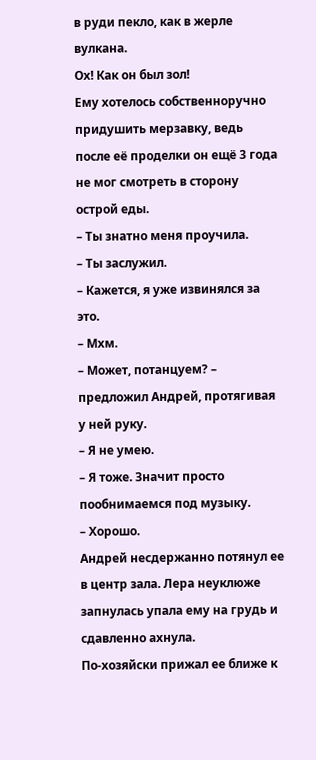в руди пекло, как в жерле вулкана.
Ох! Как он был зол!
Ему хотелось собственноручно придушить мерзавку, ведь после её проделки он ещё 3 года не мог смотреть в сторону острой еды.
– Ты знатно меня проучила.
– Ты заслужил.
– Кажется, я уже извинялся за это.
– Мхм.
– Может, потанцуем? – предложил Андрей, протягивая у ней руку.
– Я не умею.
– Я тоже. Значит просто пообнимаемся под музыку.
– Хорошо.
Андрей несдержанно потянул ее в центр зала. Лера неуклюже запнулась упала ему на грудь и сдавленно ахнула.
По-хозяйски прижал ее ближе к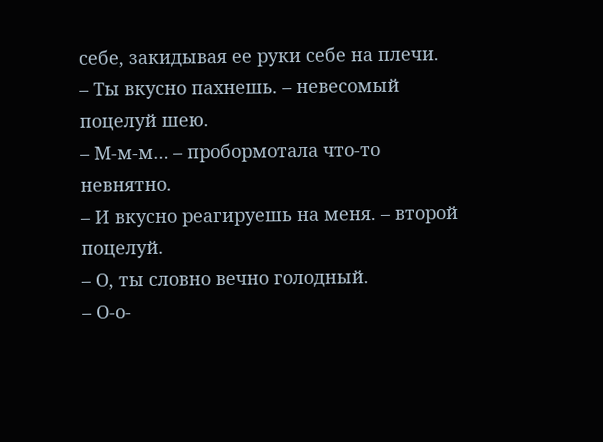себе, закидывая ее руки себе на плечи.
– Ты вкусно пахнешь. – невесомый поцелуй шею.
– М-м-м… – пробормотала что-то невнятно.
– И вкусно реагируешь на меня. – второй поцелуй.
– О, ты словно вечно голодный.
– О-о-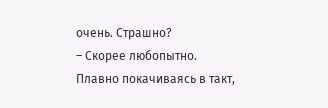очень. Страшно?
– Скорее любопытно.
Плавно покачиваясь в такт,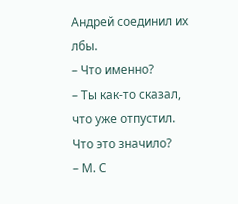Андрей соединил их лбы.
– Что именно?
– Ты как-то сказал, что уже отпустил. Что это значило?
– М. С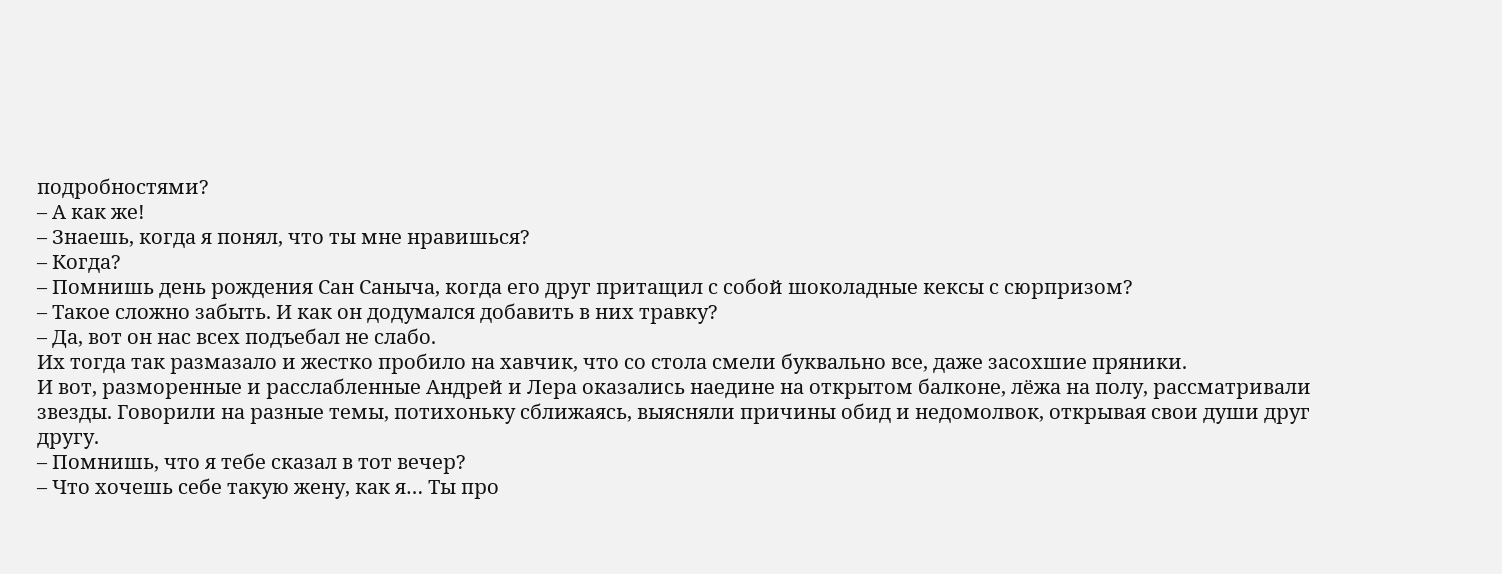подробностями?
– А как же!
– Знаешь, когда я понял, что ты мне нравишься?
– Когда?
– Помнишь день рождения Сан Саныча, когда его друг притащил с собой шоколадные кексы с сюрпризом?
– Такое сложно забыть. И как он додумался добавить в них травку?
– Да, вот он нас всех подъебал не слабо.
Их тогда так размазало и жестко пробило на хавчик, что со стола смели буквально все, даже засохшие пряники.
И вот, разморенные и расслабленные Андрей и Лера оказались наедине на открытом балконе, лёжа на полу, рассматривали звезды. Говорили на разные темы, потихоньку сближаясь, выясняли причины обид и недомолвок, открывая свои души друг другу.
– Помнишь, что я тебе сказал в тот вечер?
– Что хочешь себе такую жену, как я… Ты про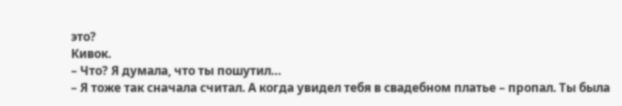это?
Кивок.
– Что? Я думала, что ты пошутил…
– Я тоже так сначала считал. А когда увидел тебя в свадебном платье – пропал. Ты была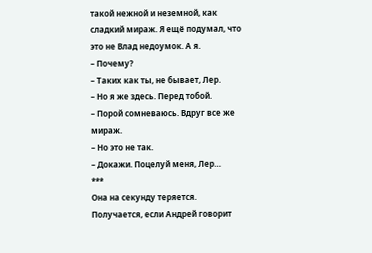такой нежной и неземной, как сладкий мираж. Я ещё подумал, что это не Влад недоумок. А я.
– Почему?
– Таких как ты, не бывает, Лер.
– Но я же здесь. Перед тобой.
– Порой сомневаюсь. Вдруг все же мираж.
– Но это не так.
– Докажи. Поцелуй меня, Лер…
***
Она на секунду теряется.
Получается, если Андрей говорит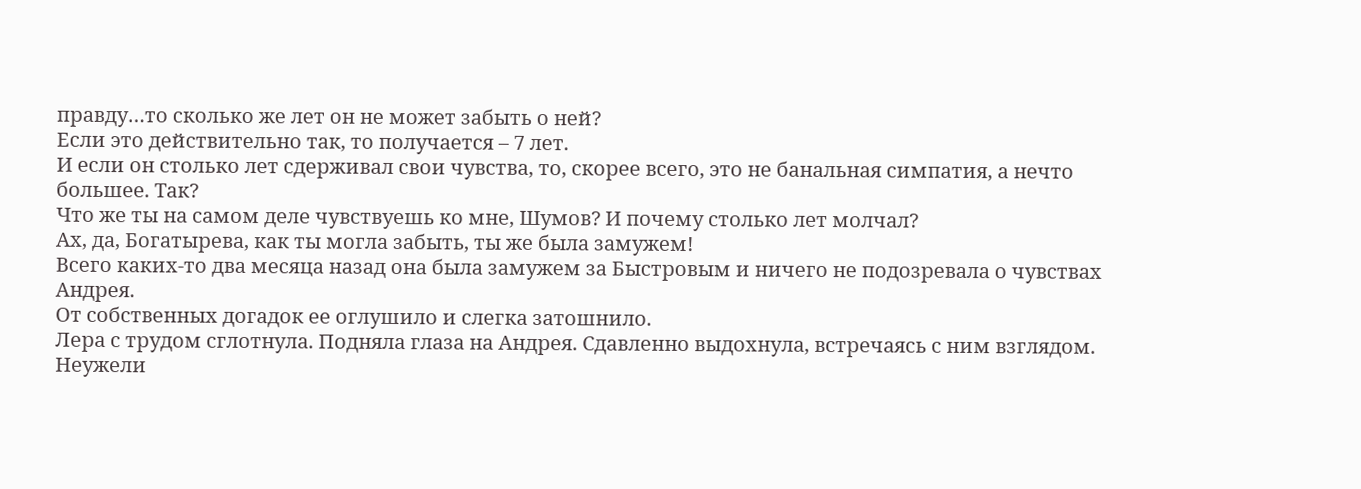правду…то сколько же лет он не может забыть о ней?
Если это действительно так, то получается – 7 лет.
И если он столько лет сдерживал свои чувства, то, скорее всего, это не банальная симпатия, а нечто большее. Так?
Что же ты на самом деле чувствуешь ко мне, Шумов? И почему столько лет молчал?
Ах, да, Богатырева, как ты могла забыть, ты же была замужем!
Всего каких-то два месяца назад она была замужем за Быстровым и ничего не подозревала о чувствах Андрея.
От собственных догадок ее оглушило и слегка затошнило.
Лера с трудом сглотнула. Подняла глаза на Андрея. Сдавленно выдохнула, встречаясь с ним взглядом.
Неужели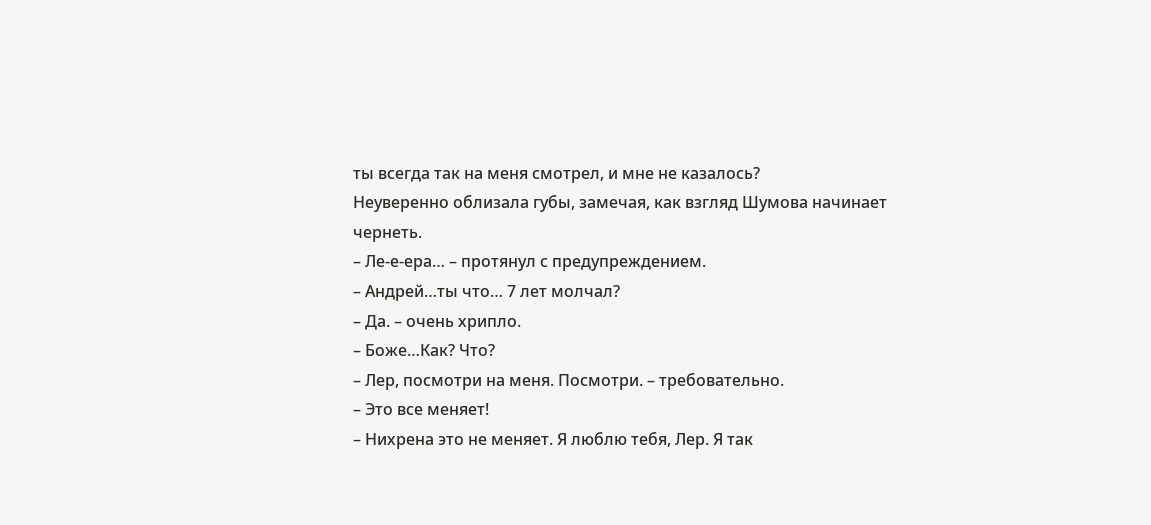ты всегда так на меня смотрел, и мне не казалось?
Неуверенно облизала губы, замечая, как взгляд Шумова начинает чернеть.
– Ле-е-ера… – протянул с предупреждением.
– Андрей…ты что… 7 лет молчал?
– Да. – очень хрипло.
– Боже…Как? Что?
– Лер, посмотри на меня. Посмотри. – требовательно.
– Это все меняет!
– Нихрена это не меняет. Я люблю тебя, Лер. Я так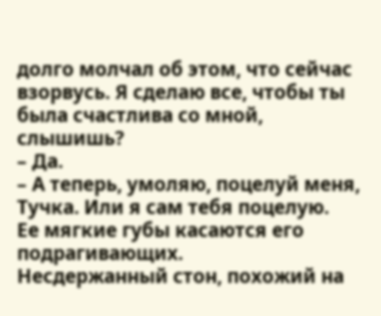долго молчал об этом, что сейчас взорвусь. Я сделаю все, чтобы ты была счастлива со мной, слышишь?
– Да.
– А теперь, умоляю, поцелуй меня, Тучка. Или я сам тебя поцелую.
Ее мягкие губы касаются его подрагивающих.
Несдержанный стон, похожий на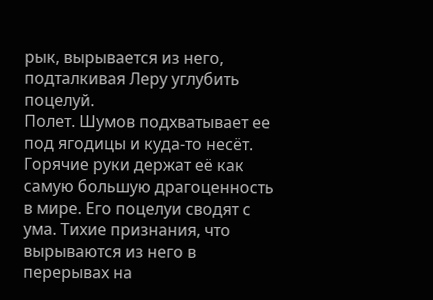рык, вырывается из него, подталкивая Леру углубить поцелуй.
Полет. Шумов подхватывает ее под ягодицы и куда-то несёт.
Горячие руки держат её как самую большую драгоценность в мире. Его поцелуи сводят с ума. Тихие признания, что вырываются из него в перерывах на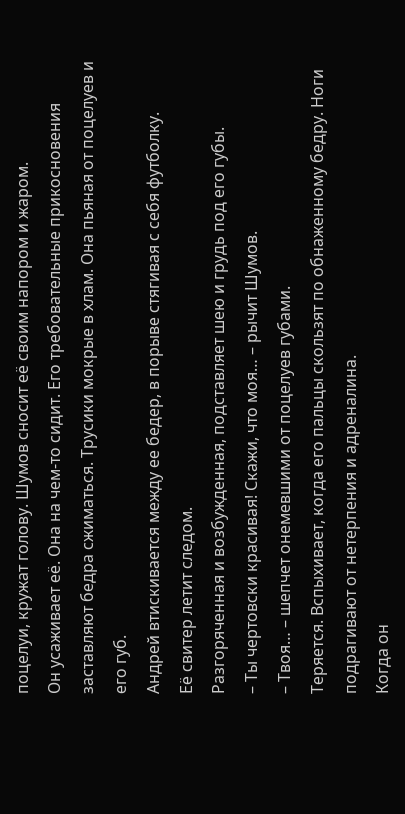поцелуи, кружат голову. Шумов сносит её своим напором и жаром.
Он усаживает её. Она на чем-то сидит. Его требовательные прикосновения заставляют бедра сжиматься. Трусики мокрые в хлам. Она пьяная от поцелуев и его губ.
Андрей втискивается между ее бедер, в порыве стягивая с себя футболку.
Её свитер летит следом.
Разгоряченная и возбужденная, подставляет шею и грудь под его губы.
– Ты чертовски красивая! Скажи, что моя… – рычит Шумов.
– Твоя… – шепчет онемевшими от поцелуев губами.
Теряется. Вспыхивает, когда его пальцы скользят по обнаженному бедру. Ноги подрагивают от нетерпения и адреналина.
Когда он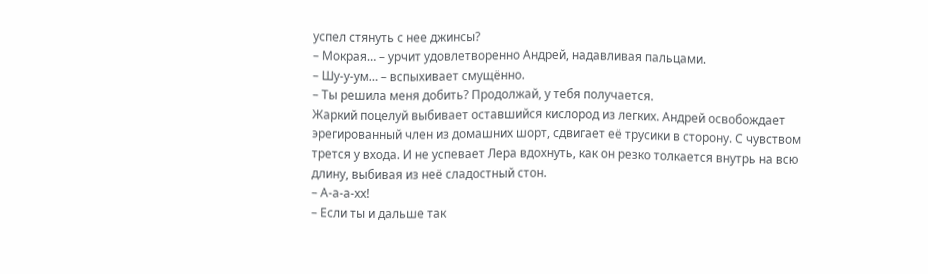успел стянуть с нее джинсы?
– Мокрая… – урчит удовлетворенно Андрей, надавливая пальцами.
– Шу-у-ум… – вспыхивает смущённо.
– Ты решила меня добить? Продолжай, у тебя получается.
Жаркий поцелуй выбивает оставшийся кислород из легких. Андрей освобождает эрегированный член из домашних шорт, сдвигает её трусики в сторону. С чувством трется у входа. И не успевает Лера вдохнуть, как он резко толкается внутрь на всю длину, выбивая из неё сладостный стон.
– А-а-а-хх!
– Если ты и дальше так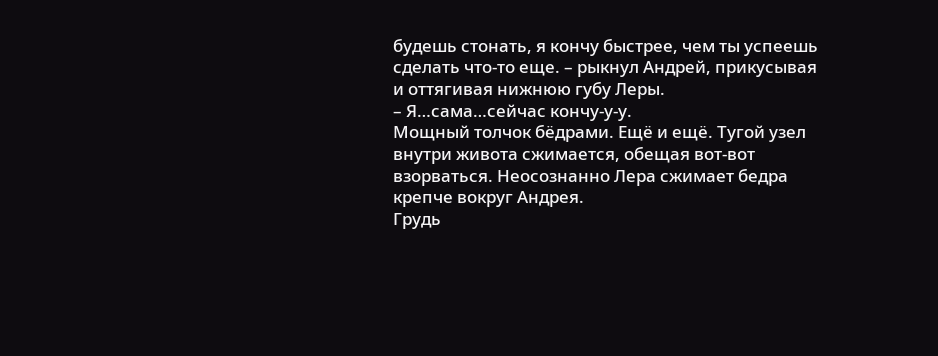будешь стонать, я кончу быстрее, чем ты успеешь сделать что-то еще. – рыкнул Андрей, прикусывая и оттягивая нижнюю губу Леры.
– Я…сама…сейчас кончу-у-у.
Мощный толчок бёдрами. Ещё и ещё. Тугой узел внутри живота сжимается, обещая вот-вот взорваться. Неосознанно Лера сжимает бедра крепче вокруг Андрея.
Грудь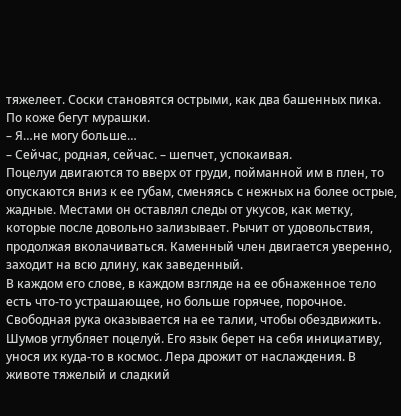тяжелеет. Соски становятся острыми, как два башенных пика. По коже бегут мурашки.
– Я…не могу больше…
– Сейчас, родная, сейчас. – шепчет, успокаивая.
Поцелуи двигаются то вверх от груди, пойманной им в плен, то опускаются вниз к ее губам, сменяясь с нежных на более острые, жадные. Местами он оставлял следы от укусов, как метку, которые после довольно зализывает. Рычит от удовольствия, продолжая вколачиваться. Каменный член двигается уверенно, заходит на всю длину, как заведенный.
В каждом его слове, в каждом взгляде на ее обнаженное тело есть что-то устрашающее, но больше горячее, порочное.
Свободная рука оказывается на ее талии, чтобы обездвижить. Шумов углубляет поцелуй. Его язык берет на себя инициативу, унося их куда-то в космос. Лера дрожит от наслаждения. В животе тяжелый и сладкий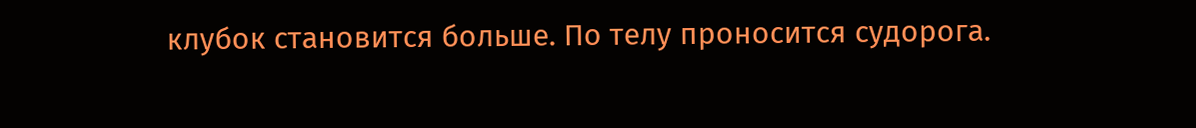клубок становится больше. По телу проносится судорога.